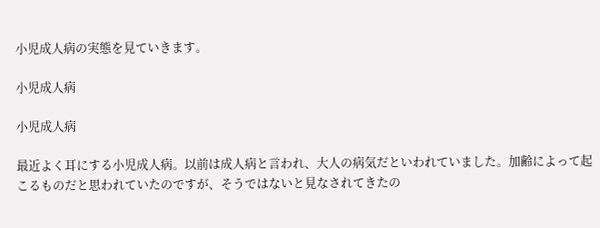小児成人病の実態を見ていきます。

小児成人病

小児成人病

最近よく耳にする小児成人病。以前は成人病と言われ、大人の病気だといわれていました。加齢によって起こるものだと思われていたのですが、そうではないと見なされてきたの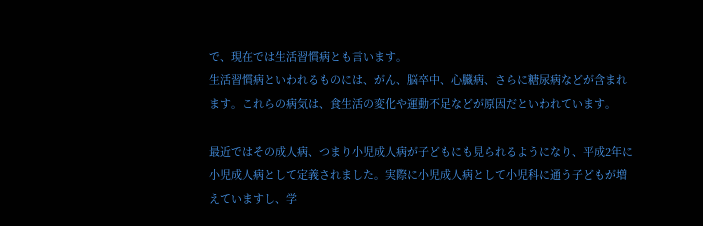で、現在では生活習慣病とも言います。
生活習慣病といわれるものには、がん、脳卒中、心臓病、さらに糖尿病などが含まれます。これらの病気は、食生活の変化や運動不足などが原因だといわれています。

最近ではその成人病、つまり小児成人病が子どもにも見られるようになり、平成2年に小児成人病として定義されました。実際に小児成人病として小児科に通う子どもが増えていますし、学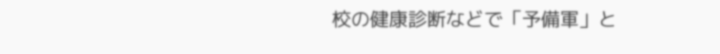校の健康診断などで「予備軍」と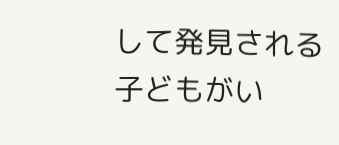して発見される子どもがい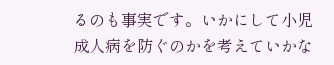るのも事実です。いかにして小児成人病を防ぐのかを考えていかな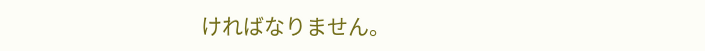ければなりません。